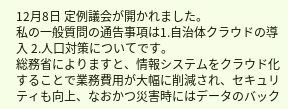12月8日 定例議会が開かれました。
私の一般質問の通告事項は1.自治体クラウドの導入 2.人口対策についてです。
総務省によりますと、情報システムをクラウド化することで業務費用が大幅に削減され、セキュリティも向上、なおかつ災害時にはデータのバック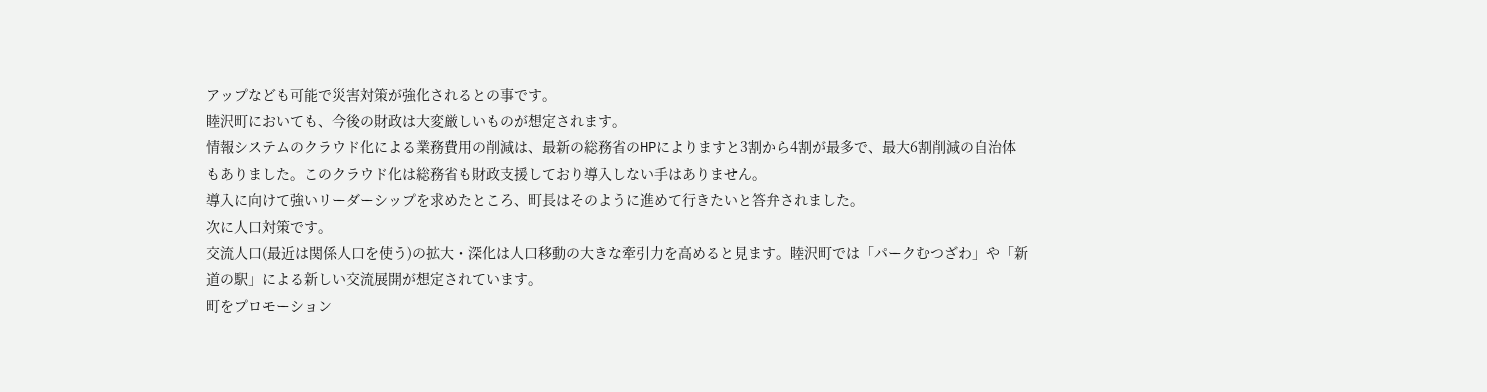アップなども可能で災害対策が強化されるとの事です。
睦沢町においても、今後の財政は大変厳しいものが想定されます。
情報システムのクラウド化による業務費用の削減は、最新の総務省のHPによりますと3割から4割が最多で、最大6割削減の自治体もありました。このクラウド化は総務省も財政支援しており導入しない手はありません。
導入に向けて強いリーダーシップを求めたところ、町長はそのように進めて行きたいと答弁されました。
次に人口対策です。
交流人口(最近は関係人口を使う)の拡大・深化は人口移動の大きな牽引力を高めると見ます。睦沢町では「パークむつざわ」や「新道の駅」による新しい交流展開が想定されています。
町をプロモーション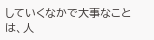していくなかで大事なことは、人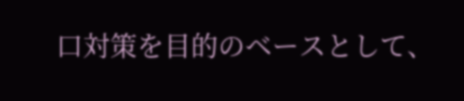口対策を目的のベースとして、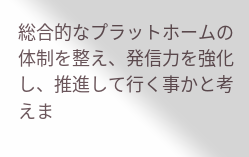総合的なプラットホームの体制を整え、発信力を強化し、推進して行く事かと考えま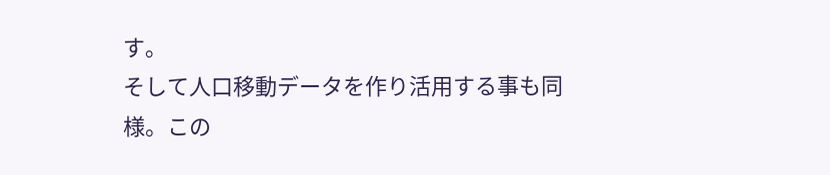す。
そして人口移動データを作り活用する事も同様。この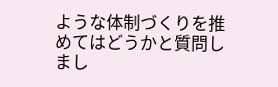ような体制づくりを推めてはどうかと質問しまし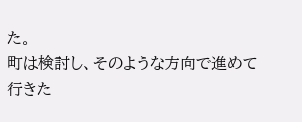た。
町は検討し、そのような方向で進めて行きた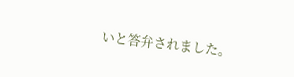いと答弁されました。